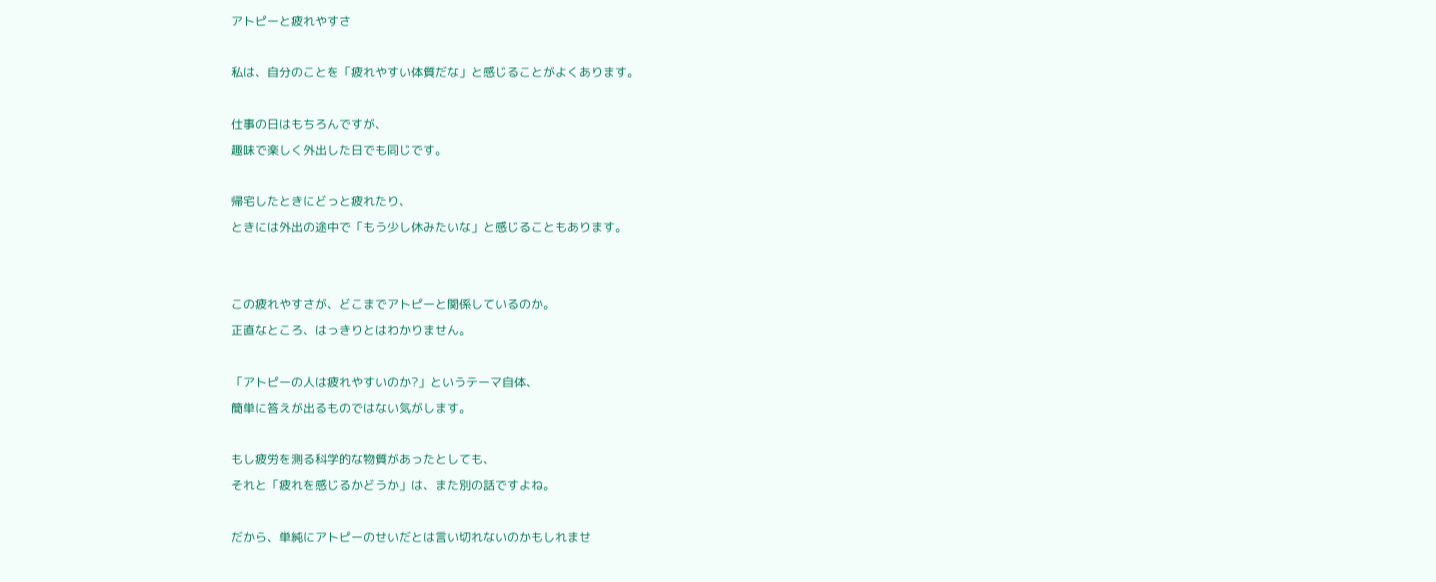アトピーと疲れやすさ

私は、自分のことを「疲れやすい体質だな」と感じることがよくあります。

仕事の日はもちろんですが、
趣味で楽しく外出した日でも同じです。

帰宅したときにどっと疲れたり、
ときには外出の途中で「もう少し休みたいな」と感じることもあります。


この疲れやすさが、どこまでアトピーと関係しているのか。
正直なところ、はっきりとはわかりません。

「アトピーの人は疲れやすいのか?」というテーマ自体、
簡単に答えが出るものではない気がします。

もし疲労を測る科学的な物質があったとしても、
それと「疲れを感じるかどうか」は、また別の話ですよね。

だから、単純にアトピーのせいだとは言い切れないのかもしれませ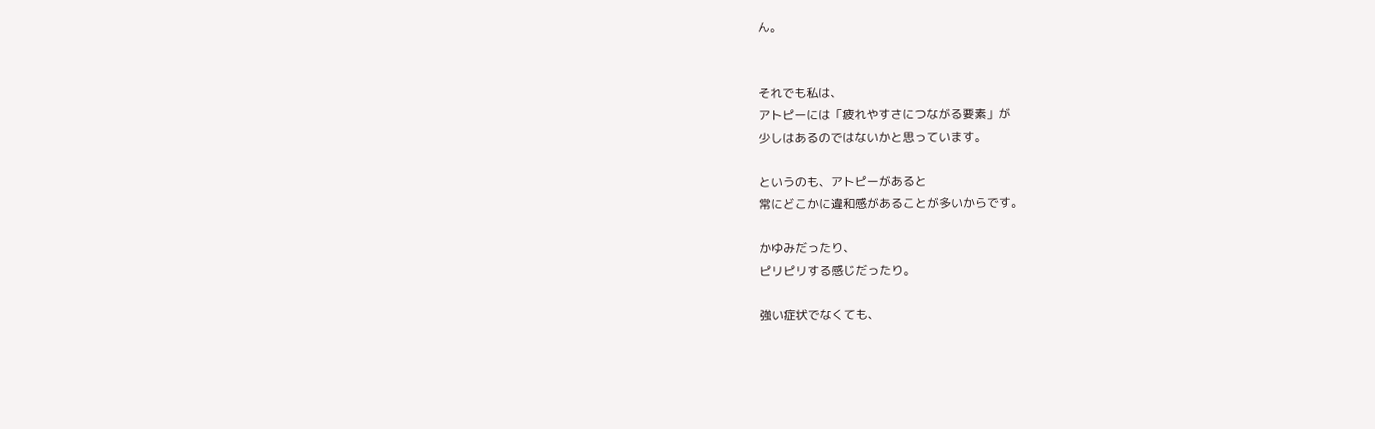ん。


それでも私は、
アトピーには「疲れやすさにつながる要素」が
少しはあるのではないかと思っています。

というのも、アトピーがあると
常にどこかに違和感があることが多いからです。

かゆみだったり、
ピリピリする感じだったり。

強い症状でなくても、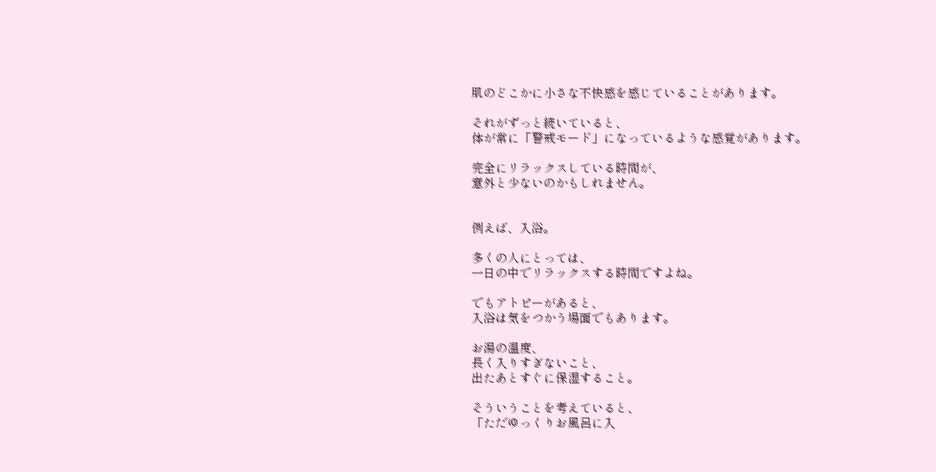肌のどこかに小さな不快感を感じていることがあります。

それがずっと続いていると、
体が常に「警戒モード」になっているような感覚があります。

完全にリラックスしている時間が、
意外と少ないのかもしれません。


例えば、入浴。

多くの人にとっては、
一日の中でリラックスする時間ですよね。

でもアトピーがあると、
入浴は気をつかう場面でもあります。

お湯の温度、
長く入りすぎないこと、
出たあとすぐに保湿すること。

そういうことを考えていると、
「ただゆっくりお風呂に入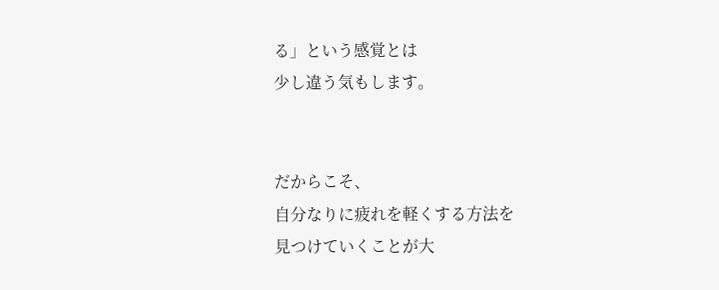る」という感覚とは
少し違う気もします。


だからこそ、
自分なりに疲れを軽くする方法を
見つけていくことが大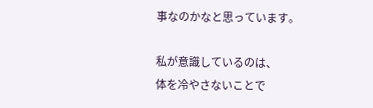事なのかなと思っています。

私が意識しているのは、
体を冷やさないことで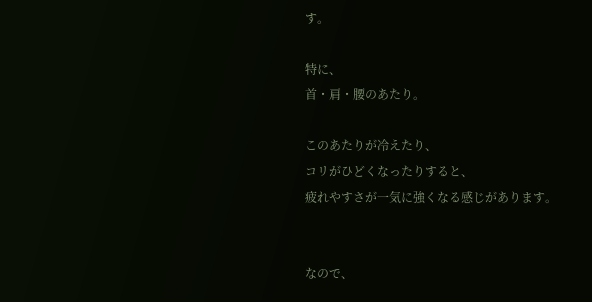す。

特に、
首・肩・腰のあたり。

このあたりが冷えたり、
コリがひどくなったりすると、
疲れやすさが一気に強くなる感じがあります。


なので、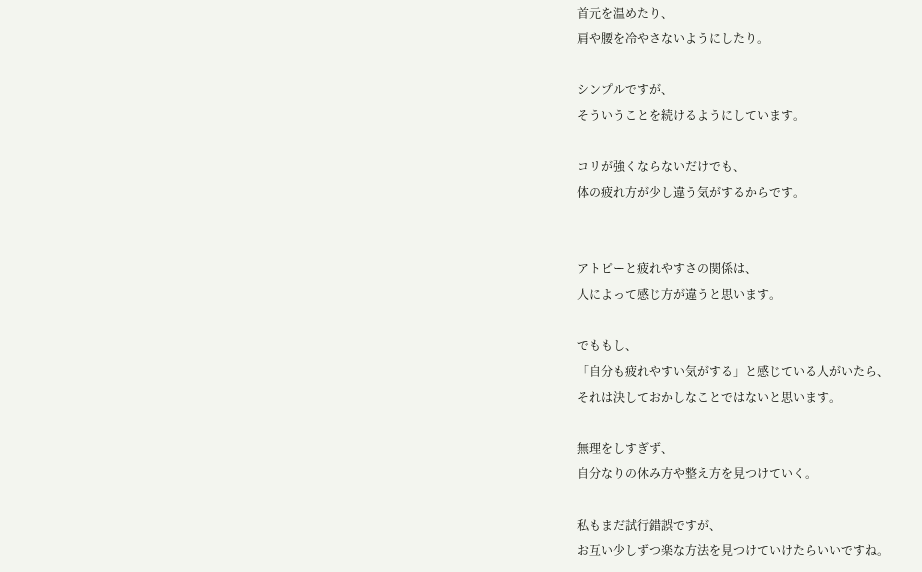首元を温めたり、
肩や腰を冷やさないようにしたり。

シンプルですが、
そういうことを続けるようにしています。

コリが強くならないだけでも、
体の疲れ方が少し違う気がするからです。


アトピーと疲れやすさの関係は、
人によって感じ方が違うと思います。

でももし、
「自分も疲れやすい気がする」と感じている人がいたら、
それは決しておかしなことではないと思います。

無理をしすぎず、
自分なりの休み方や整え方を見つけていく。

私もまだ試行錯誤ですが、
お互い少しずつ楽な方法を見つけていけたらいいですね。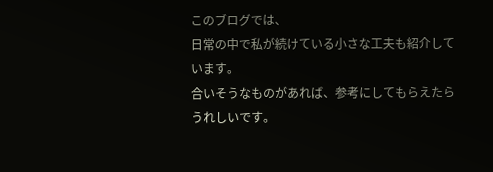このブログでは、
日常の中で私が続けている小さな工夫も紹介しています。
合いそうなものがあれば、参考にしてもらえたらうれしいです。